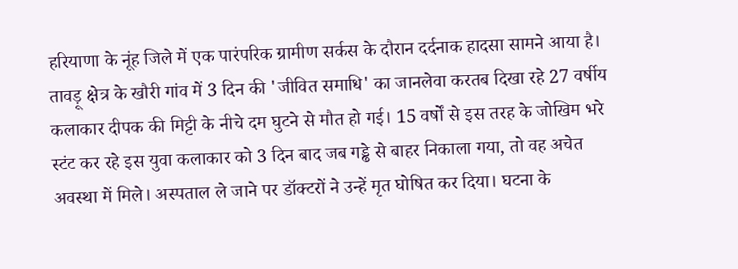हरियाणा के नूंह जिले में एक पारंपरिक ग्रामीण सर्कस के दौरान दर्दनाक हादसा सामने आया है। तावड़ू क्षेत्र के खौरी गांव में 3 दिन की 'जीवित समाधि' का जानलेवा करतब दिखा रहे 27 वर्षीय कलाकार दीपक की मिट्टी के नीचे दम घुटने से मौत हो गई। 15 वर्षों से इस तरह के जोखिम भरे स्टंट कर रहे इस युवा कलाकार को 3 दिन बाद जब गड्ढे से बाहर निकाला गया, तो वह अचेत अवस्था में मिले। अस्पताल ले जाने पर डॉक्टरों ने उन्हें मृत घोषित कर दिया। घटना के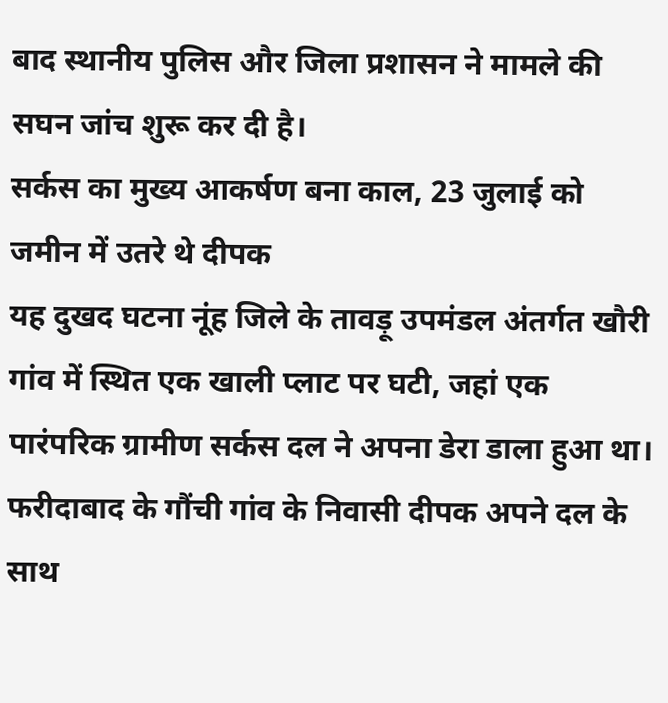बाद स्थानीय पुलिस और जिला प्रशासन ने मामले की सघन जांच शुरू कर दी है।
सर्कस का मुख्य आकर्षण बना काल, 23 जुलाई को जमीन में उतरे थे दीपक
यह दुखद घटना नूंह जिले के तावड़ू उपमंडल अंतर्गत खौरी गांव में स्थित एक खाली प्लाट पर घटी, जहां एक पारंपरिक ग्रामीण सर्कस दल ने अपना डेरा डाला हुआ था। फरीदाबाद के गौंची गांव के निवासी दीपक अपने दल के साथ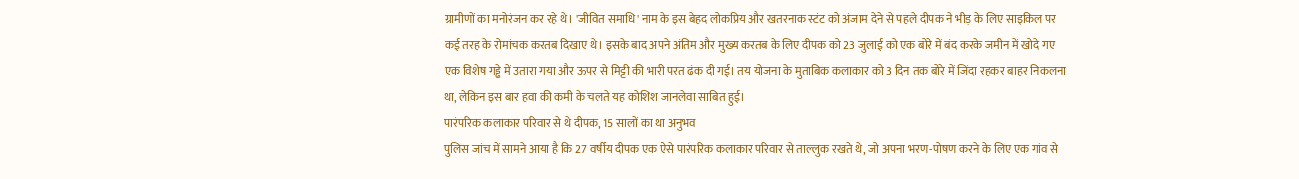ग्रामीणों का मनोरंजन कर रहे थे। 'जीवित समाधि' नाम के इस बेहद लोकप्रिय और खतरनाक स्टंट को अंजाम देने से पहले दीपक ने भीड़ के लिए साइकिल पर कई तरह के रोमांचक करतब दिखाए थे। इसके बाद अपने अंतिम और मुख्य करतब के लिए दीपक को 23 जुलाई को एक बोरे में बंद करके जमीन में खोदे गए एक विशेष गड्ढे में उतारा गया और ऊपर से मिट्टी की भारी परत ढंक दी गई। तय योजना के मुताबिक कलाकार को 3 दिन तक बोरे में जिंदा रहकर बाहर निकलना था, लेकिन इस बार हवा की कमी के चलते यह कोशिश जानलेवा साबित हुई।
पारंपरिक कलाकार परिवार से थे दीपक, 15 सालों का था अनुभव
पुलिस जांच में सामने आया है कि 27 वर्षीय दीपक एक ऐसे पारंपरिक कलाकार परिवार से ताल्लुक रखते थे, जो अपना भरण-पोषण करने के लिए एक गांव से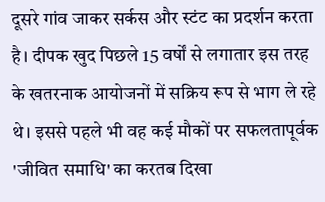दूसरे गांव जाकर सर्कस और स्टंट का प्रदर्शन करता है। दीपक खुद पिछले 15 वर्षों से लगातार इस तरह के खतरनाक आयोजनों में सक्रिय रूप से भाग ले रहे थे। इससे पहले भी वह कई मौकों पर सफलतापूर्वक 'जीवित समाधि' का करतब दिखा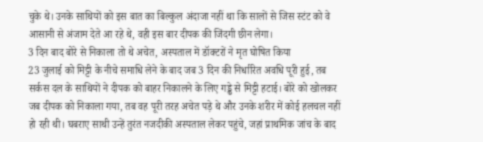चुके थे। उनके साथियों को इस बात का बिल्कुल अंदाजा नहीं था कि सालों से जिस स्टंट को वे आसानी से अंजाम देते आ रहे थे, वही इस बार दीपक की जिंदगी छीन लेगा।
3 दिन बाद बोरे से निकाला तो थे अचेत, अस्पताल में डॉक्टरों ने मृत घोषित किया
23 जुलाई को मिट्टी के नीचे समाधि लेने के बाद जब 3 दिन की निर्धारित अवधि पूरी हुई, तब सर्कस दल के साथियों ने दीपक को बाहर निकालने के लिए गड्ढे से मिट्टी हटाई। बोरे को खोलकर जब दीपक को निकाला गया, तब वह पूरी तरह अचेत पड़े थे और उनके शरीर में कोई हलचल नहीं हो रही थी। घबराए साथी उन्हें तुरंत नजदीकी अस्पताल लेकर पहुंचे, जहां प्राथमिक जांच के बाद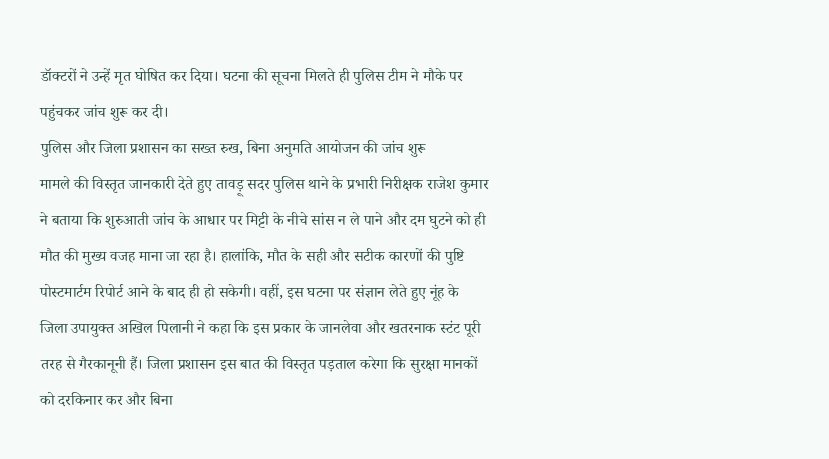डॉक्टरों ने उन्हें मृत घोषित कर दिया। घटना की सूचना मिलते ही पुलिस टीम ने मौके पर पहुंचकर जांच शुरू कर दी।
पुलिस और जिला प्रशासन का सख्त रुख, बिना अनुमति आयोजन की जांच शुरू
मामले की विस्तृत जानकारी देते हुए तावड़ू सदर पुलिस थाने के प्रभारी निरीक्षक राजेश कुमार ने बताया कि शुरुआती जांच के आधार पर मिट्टी के नीचे सांस न ले पाने और दम घुटने को ही मौत की मुख्य वजह माना जा रहा है। हालांकि, मौत के सही और सटीक कारणों की पुष्टि पोस्टमार्टम रिपोर्ट आने के बाद ही हो सकेगी। वहीं, इस घटना पर संज्ञान लेते हुए नूंह के जिला उपायुक्त अखिल पिलानी ने कहा कि इस प्रकार के जानलेवा और खतरनाक स्टंट पूरी तरह से गैरकानूनी हैं। जिला प्रशासन इस बात की विस्तृत पड़ताल करेगा कि सुरक्षा मानकों को दरकिनार कर और बिना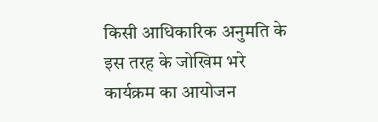किसी आधिकारिक अनुमति के इस तरह के जोखिम भरे कार्यक्रम का आयोजन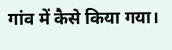गांव में कैसे किया गया।